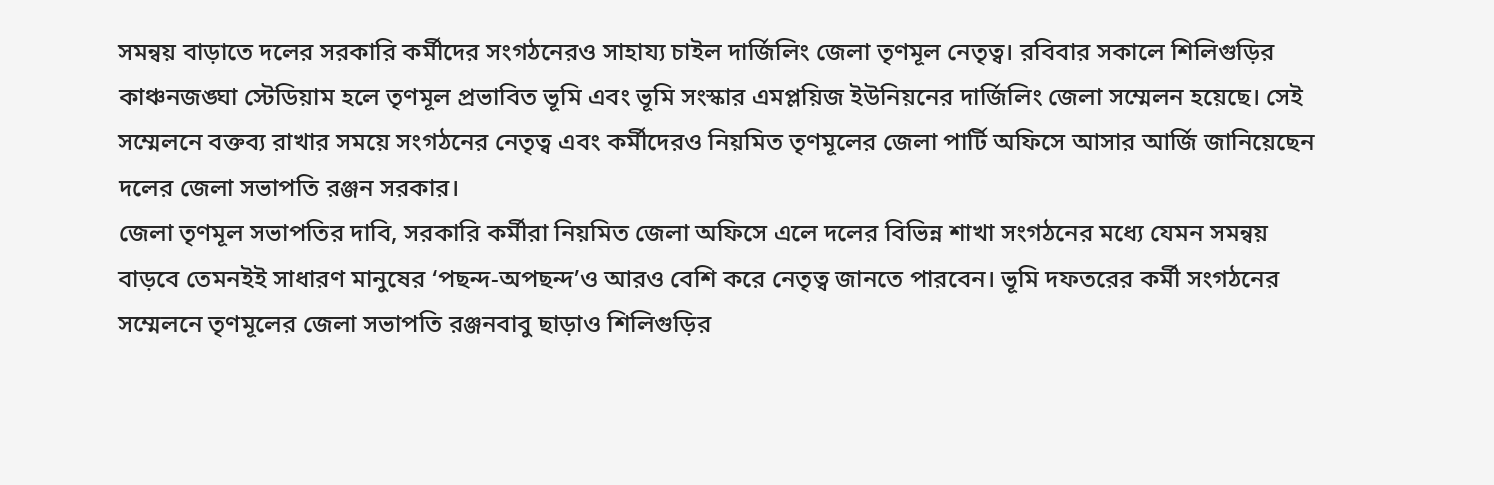সমন্বয় বাড়াতে দলের সরকারি কর্মীদের সংগঠনেরও সাহায্য চাইল দার্জিলিং জেলা তৃণমূল নেতৃত্ব। রবিবার সকালে শিলিগুড়ির কাঞ্চনজঙ্ঘা স্টেডিয়াম হলে তৃণমূল প্রভাবিত ভূমি এবং ভূমি সংস্কার এমপ্লয়িজ ইউনিয়নের দার্জিলিং জেলা সম্মেলন হয়েছে। সেই সম্মেলনে বক্তব্য রাখার সময়ে সংগঠনের নেতৃত্ব এবং কর্মীদেরও নিয়মিত তৃণমূলের জেলা পার্টি অফিসে আসার আর্জি জানিয়েছেন দলের জেলা সভাপতি রঞ্জন সরকার।
জেলা তৃণমূল সভাপতির দাবি, সরকারি কর্মীরা নিয়মিত জেলা অফিসে এলে দলের বিভিন্ন শাখা সংগঠনের মধ্যে যেমন সমন্বয় বাড়বে তেমনইই সাধারণ মানুষের ‘পছন্দ-অপছন্দ’ও আরও বেশি করে নেতৃত্ব জানতে পারবেন। ভূমি দফতরের কর্মী সংগঠনের সম্মেলনে তৃণমূলের জেলা সভাপতি রঞ্জনবাবু ছাড়াও শিলিগুড়ির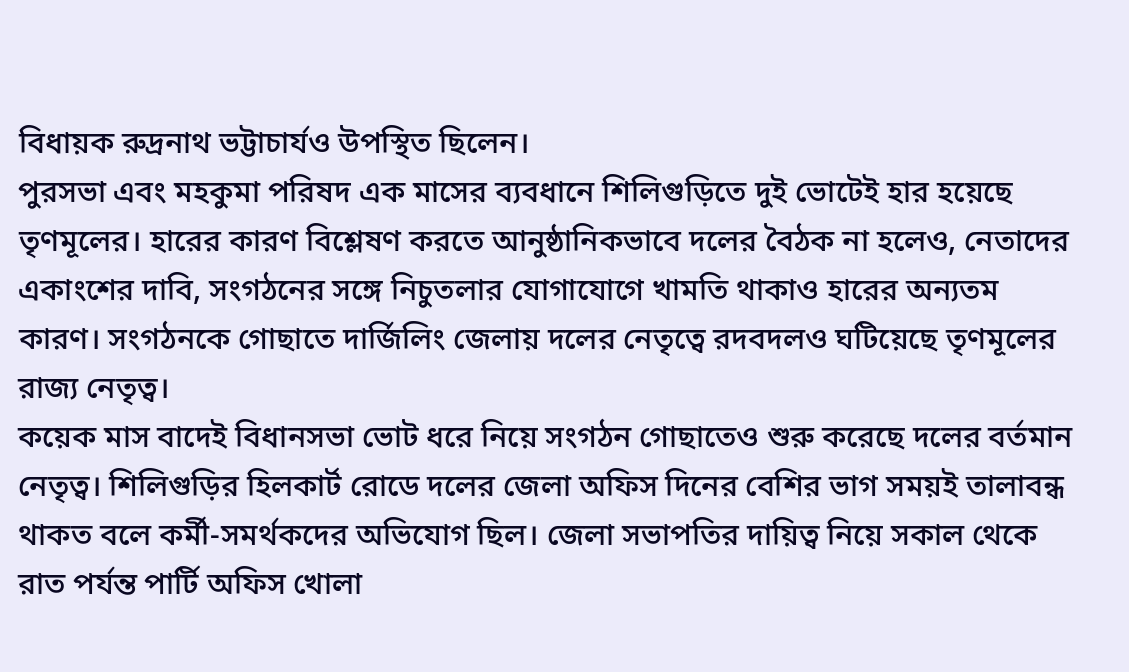বিধায়ক রুদ্রনাথ ভট্টাচার্যও উপস্থিত ছিলেন।
পুরসভা এবং মহকুমা পরিষদ এক মাসের ব্যবধানে শিলিগুড়িতে দুই ভোটেই হার হয়েছে তৃণমূলের। হারের কারণ বিশ্লেষণ করতে আনুষ্ঠানিকভাবে দলের বৈঠক না হলেও, নেতাদের একাংশের দাবি, সংগঠনের সঙ্গে নিচুতলার যোগাযোগে খামতি থাকাও হারের অন্যতম কারণ। সংগঠনকে গোছাতে দার্জিলিং জেলায় দলের নেতৃত্বে রদবদলও ঘটিয়েছে তৃণমূলের
রাজ্য নেতৃত্ব।
কয়েক মাস বাদেই বিধানসভা ভোট ধরে নিয়ে সংগঠন গোছাতেও শুরু করেছে দলের বর্তমান নেতৃত্ব। শিলিগুড়ির হিলকার্ট রোডে দলের জেলা অফিস দিনের বেশির ভাগ সময়ই তালাবন্ধ থাকত বলে কর্মী-সমর্থকদের অভিযোগ ছিল। জেলা সভাপতির দায়িত্ব নিয়ে সকাল থেকে রাত পর্যন্ত পার্টি অফিস খোলা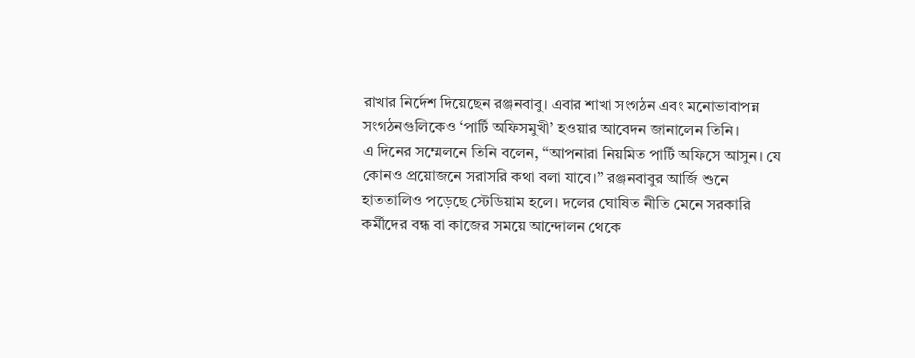রাখার নির্দেশ দিয়েছেন রঞ্জনবাবু। এবার শাখা সংগঠন এবং মনোভাবাপন্ন সংগঠনগুলিকেও ‘পার্টি অফিসমুখী’ হওয়ার আবেদন জানালেন তিনি।
এ দিনের সম্মেলনে তিনি বলেন, ‘‘আপনারা নিয়মিত পার্টি অফিসে আসুন। যে কোনও প্রয়োজনে সরাসরি কথা বলা যাবে।’’ রঞ্জনবাবুর আর্জি শুনে হাততালিও পড়েছে স্টেডিয়াম হলে। দলের ঘোষিত নীতি মেনে সরকারি কর্মীদের বন্ধ বা কাজের সময়ে আন্দোলন থেকে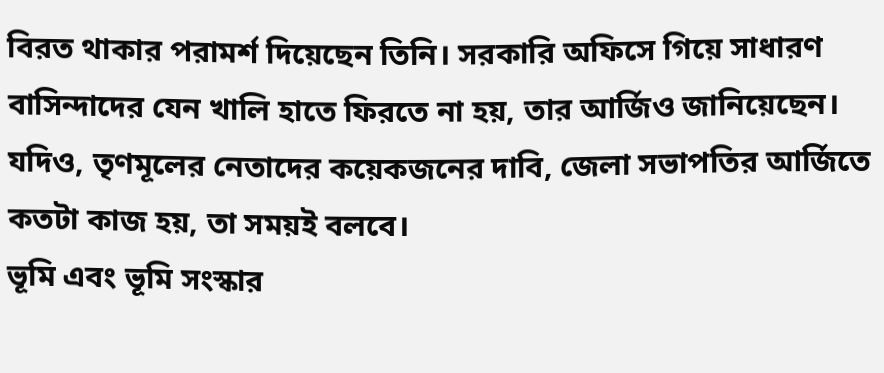বিরত থাকার পরামর্শ দিয়েছেন তিনি। সরকারি অফিসে গিয়ে সাধারণ বাসিন্দাদের যেন খালি হাতে ফিরতে না হয়, তার আর্জিও জানিয়েছেন। যদিও, তৃণমূলের নেতাদের কয়েকজনের দাবি, জেলা সভাপতির আর্জিতে কতটা কাজ হয়, তা সময়ই বলবে।
ভূমি এবং ভূমি সংস্কার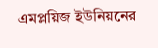এমপ্লয়িজ ইউনিয়নের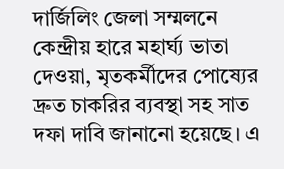দার্জিলিং জেলা সম্মলনে কেন্দ্রীয় হারে মহার্ঘ্য ভাতা দেওয়া, মৃতকর্মীদের পোষ্যের দ্রুত চাকরির ব্যবস্থা সহ সাত দফা দাবি জানানো হয়েছে। এ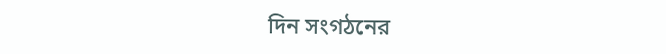দিন সংগঠনের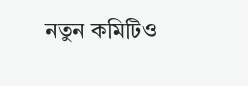নতুন কমিটিও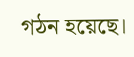গঠন হয়েছে।